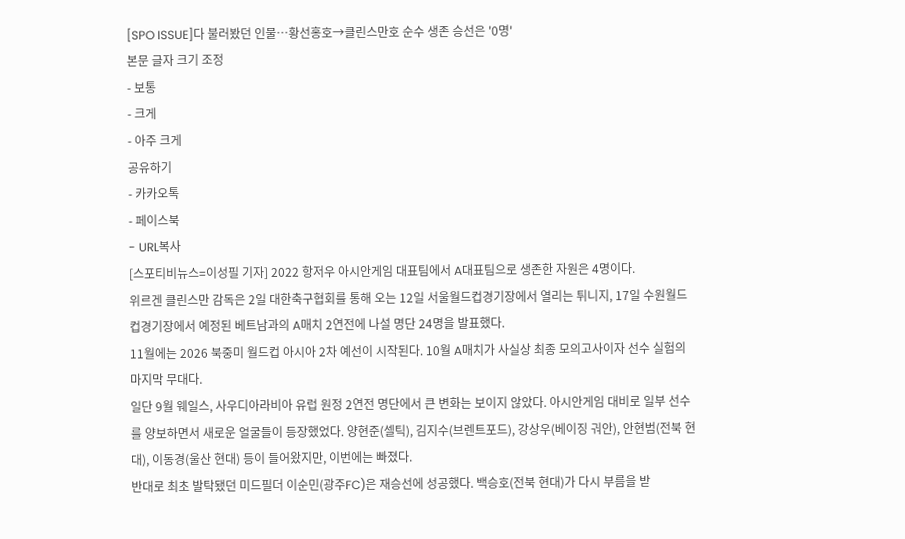[SPO ISSUE]다 불러봤던 인물…황선홍호→클린스만호 순수 생존 승선은 '0명'
본문 글자 크기 조정
- 보통
- 크게
- 아주 크게
공유하기
- 카카오톡
- 페이스북
- URL복사
[스포티비뉴스=이성필 기자] 2022 항저우 아시안게임 대표팀에서 A대표팀으로 생존한 자원은 4명이다.
위르겐 클린스만 감독은 2일 대한축구협회를 통해 오는 12일 서울월드컵경기장에서 열리는 튀니지, 17일 수원월드컵경기장에서 예정된 베트남과의 A매치 2연전에 나설 명단 24명을 발표했다.
11월에는 2026 북중미 월드컵 아시아 2차 예선이 시작된다. 10월 A매치가 사실상 최종 모의고사이자 선수 실험의 마지막 무대다.
일단 9월 웨일스, 사우디아라비아 유럽 원정 2연전 명단에서 큰 변화는 보이지 않았다. 아시안게임 대비로 일부 선수를 양보하면서 새로운 얼굴들이 등장했었다. 양현준(셀틱), 김지수(브렌트포드), 강상우(베이징 궈안), 안현범(전북 현대), 이동경(울산 현대) 등이 들어왔지만, 이번에는 빠졌다.
반대로 최초 발탁됐던 미드필더 이순민(광주FC)은 재승선에 성공했다. 백승호(전북 현대)가 다시 부름을 받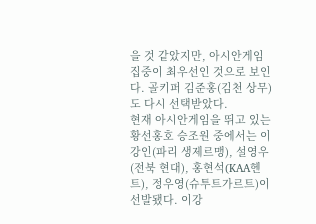을 것 같았지만, 아시안게임 집중이 최우선인 것으로 보인다. 골키퍼 김준홍(김천 상무)도 다시 선택받았다.
현재 아시안게임을 뛰고 있는 황선홍호 승조원 중에서는 이강인(파리 생제르맹), 설영우(전북 현대), 홍현석(KAA헨트), 정우영(슈투트가르트)이 선발됐다. 이강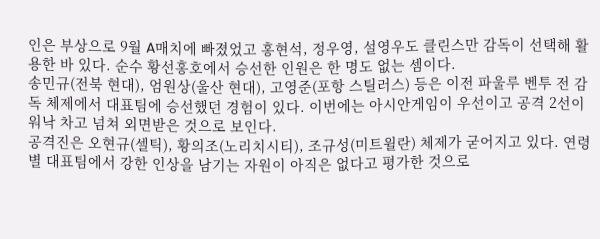인은 부상으로 9월 A매치에 빠졌었고 홍현석, 정우영, 설영우도 클린스만 감독이 선택해 활용한 바 있다. 순수 황선홍호에서 승선한 인원은 한 명도 없는 셈이다.
송민규(전북 현대), 엄원상(울산 현대), 고영준(포항 스틸러스) 등은 이전 파울루 벤투 전 감독 체제에서 대표팀에 승선했던 경험이 있다. 이번에는 아시안게임이 우선이고 공격 2선이 워낙 차고 넘쳐 외면받은 것으로 보인다.
공격진은 오현규(셀틱), 황의조(노리치시티), 조규성(미트윌란) 체제가 굳어지고 있다. 연령별 대표팀에서 강한 인상을 남기는 자원이 아직은 없다고 평가한 것으로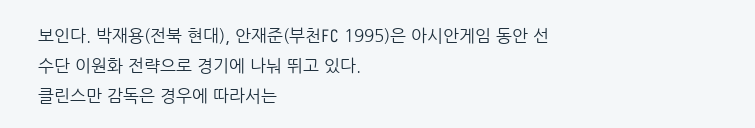보인다. 박재용(전북 현대), 안재준(부천FC 1995)은 아시안게임 동안 선수단 이원화 전략으로 경기에 나눠 뛰고 있다.
클린스만 감독은 경우에 따라서는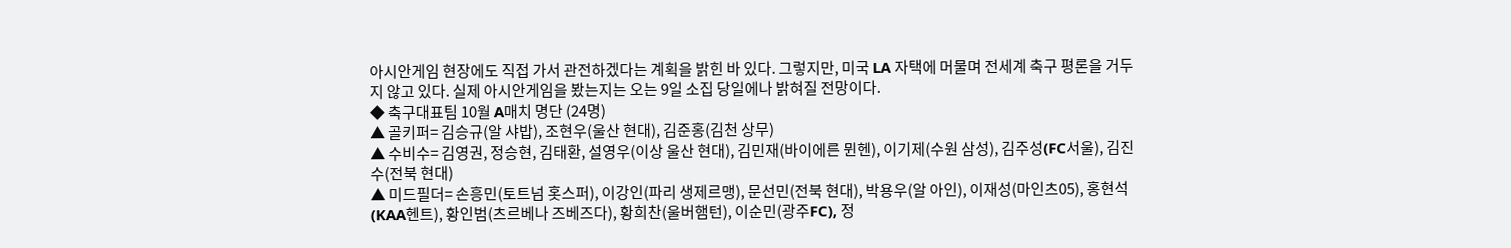아시안게임 현장에도 직접 가서 관전하겠다는 계획을 밝힌 바 있다. 그렇지만, 미국 LA 자택에 머물며 전세계 축구 평론을 거두지 않고 있다. 실제 아시안게임을 봤는지는 오는 9일 소집 당일에나 밝혀질 전망이다.
◆ 축구대표팀 10월 A매치 명단 (24명)
▲ 골키퍼= 김승규(알 샤밥), 조현우(울산 현대), 김준홍(김천 상무)
▲ 수비수= 김영권, 정승현, 김태환, 설영우(이상 울산 현대), 김민재(바이에른 뮌헨), 이기제(수원 삼성), 김주성(FC서울), 김진수(전북 현대)
▲ 미드필더= 손흥민(토트넘 홋스퍼), 이강인(파리 생제르맹), 문선민(전북 현대), 박용우(알 아인), 이재성(마인츠05), 홍현석(KAA헨트), 황인범(츠르베나 즈베즈다), 황희찬(울버햄턴), 이순민(광주FC), 정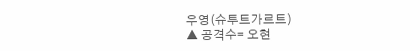우영(슈투트가르트)
▲ 공격수= 오현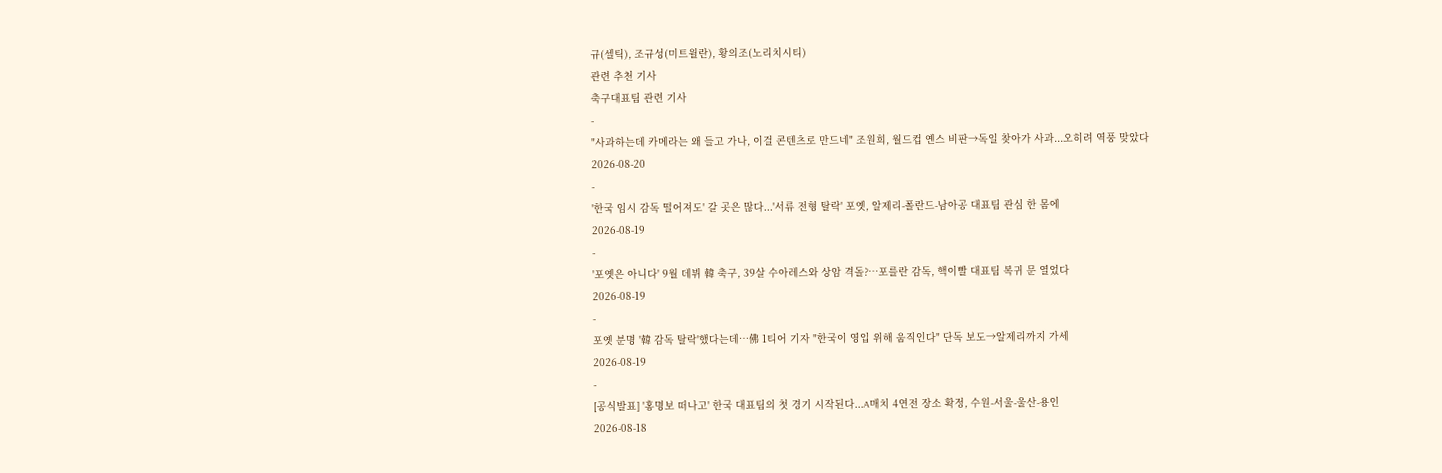규(셀틱), 조규성(미트윌란), 황의조(노리치시티)
관련 추천 기사
축구대표팀 관련 기사
-
"사과하는데 카메라는 왜 들고 가나, 이걸 콘텐츠로 만드네" 조원희, 월드컵 옌스 비판→독일 찾아가 사과...오히려 역풍 맞았다
2026-08-20
-
'한국 임시 감독 떨어져도' 갈 곳은 많다...'서류 전형 탈락' 포옛, 알제리-폴란드-남아공 대표팀 관심 한 몸에
2026-08-19
-
'포옛은 아니다' 9월 데뷔 韓 축구, 39살 수아레스와 상암 격돌?…포를란 감독, 핵이빨 대표팀 복귀 문 열었다
2026-08-19
-
포옛 분명 '韓 감독 탈락'했다는데…佛 1티어 기자 "한국이 영입 위해 움직인다" 단독 보도→알제리까지 가세
2026-08-19
-
[공식발표] '홍명보 떠나고' 한국 대표팀의 첫 경기 시작된다...A매치 4연전 장소 확정, 수원-서울-울산-용인
2026-08-18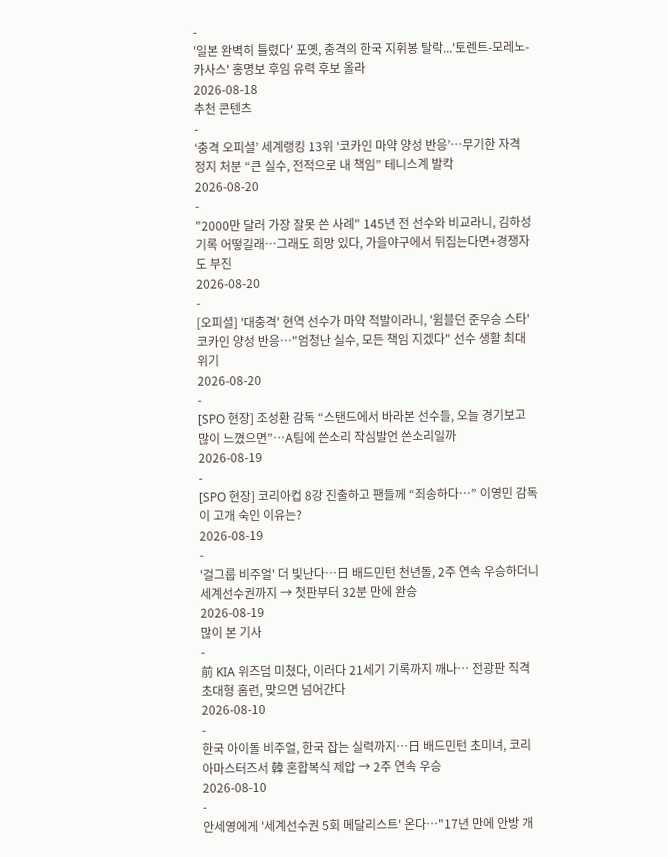-
'일본 완벽히 틀렸다' 포옛, 충격의 한국 지휘봉 탈락...'토렌트-모레노-카사스' 홍명보 후임 유력 후보 올라
2026-08-18
추천 콘텐츠
-
‘충격 오피셜’ 세계랭킹 13위 ‘코카인 마약 양성 반응’…무기한 자격 정지 처분 “큰 실수, 전적으로 내 책임” 테니스계 발칵
2026-08-20
-
"2000만 달러 가장 잘못 쓴 사례" 145년 전 선수와 비교라니, 김하성 기록 어떻길래…그래도 희망 있다, 가을야구에서 뒤집는다면+경쟁자도 부진
2026-08-20
-
[오피셜] '대충격' 현역 선수가 마약 적발이라니, '윔블던 준우승 스타' 코카인 양성 반응…"엄청난 실수, 모든 책임 지겠다" 선수 생활 최대 위기
2026-08-20
-
[SPO 현장] 조성환 감독 “스탠드에서 바라본 선수들, 오늘 경기보고 많이 느꼈으면”…A팀에 쓴소리 작심발언 쓴소리일까
2026-08-19
-
[SPO 현장] 코리아컵 8강 진출하고 팬들께 “죄송하다…” 이영민 감독이 고개 숙인 이유는?
2026-08-19
-
'걸그룹 비주얼' 더 빛난다…日 배드민턴 천년돌, 2주 연속 우승하더니 세계선수권까지 → 첫판부터 32분 만에 완승
2026-08-19
많이 본 기사
-
前 KIA 위즈덤 미쳤다, 이러다 21세기 기록까지 깨나… 전광판 직격 초대형 홈런, 맞으면 넘어간다
2026-08-10
-
한국 아이돌 비주얼, 한국 잡는 실력까지…日 배드민턴 초미녀, 코리아마스터즈서 韓 혼합복식 제압 → 2주 연속 우승
2026-08-10
-
안세영에게 '세계선수권 5회 메달리스트' 온다…"17년 만에 안방 개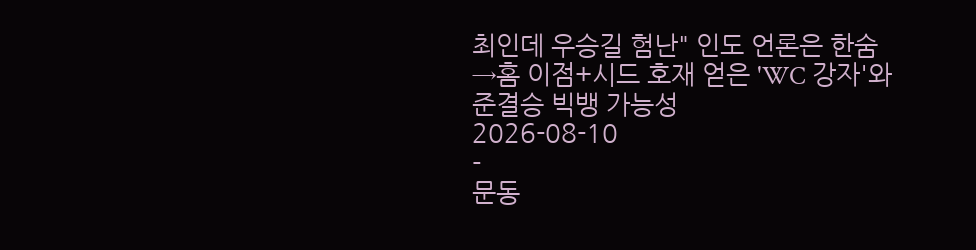최인데 우승길 험난" 인도 언론은 한숨→홈 이점+시드 호재 얻은 'WC 강자'와 준결승 빅뱅 가능성
2026-08-10
-
문동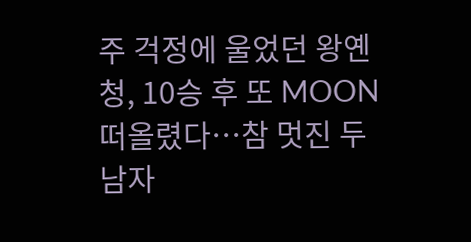주 걱정에 울었던 왕옌청, 10승 후 또 MOON 떠올렸다…참 멋진 두 남자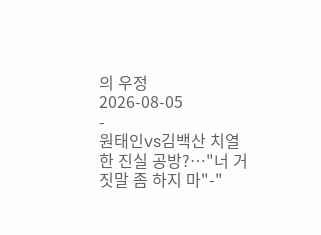의 우정
2026-08-05
-
원태인vs김백산 치열한 진실 공방?…"너 거짓말 좀 하지 마"-"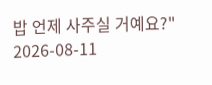밥 언제 사주실 거예요?"
2026-08-11